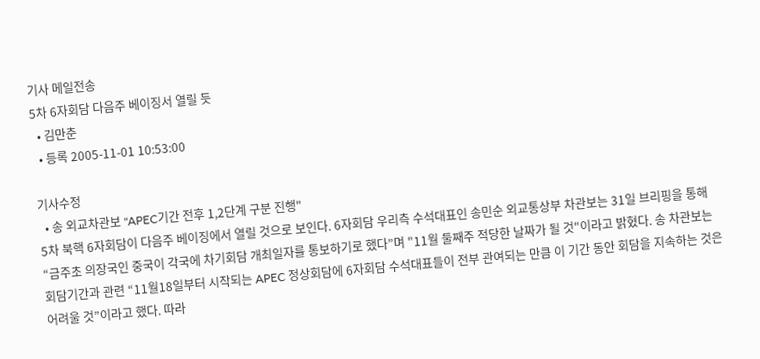기사 메일전송
5차 6자회담 다음주 베이징서 열릴 듯
  • 김만춘
  • 등록 2005-11-01 10:53:00

기사수정
  • 송 외교차관보 "APEC기간 전후 1,2단계 구분 진행"
5차 북핵 6자회담이 다음주 베이징에서 열릴 것으로 보인다. 6자회담 우리측 수석대표인 송민순 외교통상부 차관보는 31일 브리핑을 통해 “금주초 의장국인 중국이 각국에 차기회담 개최일자를 통보하기로 했다”며 "11월 둘째주 적당한 날짜가 될 것"이라고 밝혔다. 송 차관보는 회담기간과 관련 “11월18일부터 시작되는 APEC 정상회담에 6자회담 수석대표들이 전부 관여되는 만큼 이 기간 동안 회담을 지속하는 것은 어려울 것”이라고 했다. 따라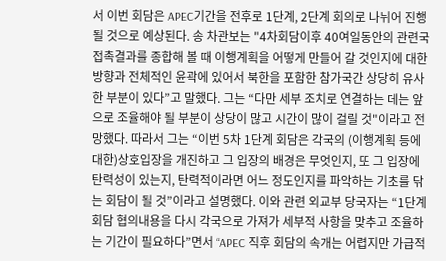서 이번 회담은 APEC기간을 전후로 1단계, 2단계 회의로 나뉘어 진행될 것으로 예상된다. 송 차관보는 "4차회담이후 40여일동안의 관련국 접촉결과를 종합해 볼 때 이행계획을 어떻게 만들어 갈 것인지에 대한 방향과 전체적인 윤곽에 있어서 북한을 포함한 참가국간 상당히 유사한 부분이 있다”고 말했다. 그는 “다만 세부 조치로 연결하는 데는 앞으로 조율해야 될 부분이 상당이 많고 시간이 많이 걸릴 것"이라고 전망했다. 따라서 그는 “이번 5차 1단계 회담은 각국의 (이행계획 등에 대한)상호입장을 개진하고 그 입장의 배경은 무엇인지, 또 그 입장에 탄력성이 있는지, 탄력적이라면 어느 정도인지를 파악하는 기초를 닦는 회담이 될 것”이라고 설명했다. 이와 관련 외교부 당국자는 “1단계 회담 협의내용을 다시 각국으로 가져가 세부적 사항을 맞추고 조율하는 기간이 필요하다”면서 “APEC 직후 회담의 속개는 어렵지만 가급적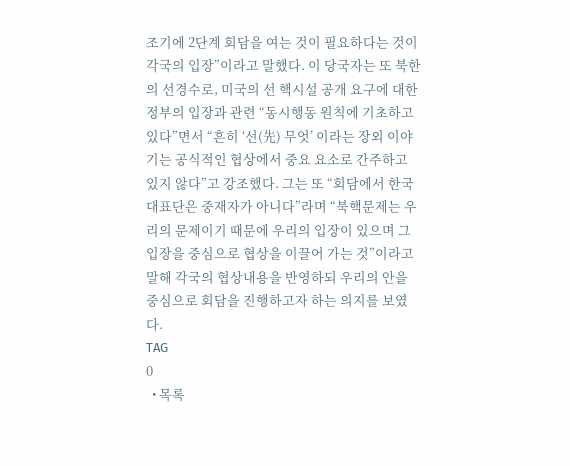조기에 2단계 회담을 여는 것이 필요하다는 것이 각국의 입장”이라고 말했다. 이 당국자는 또 북한의 선경수로, 미국의 선 핵시설 공개 요구에 대한 정부의 입장과 관련 “동시행동 원칙에 기초하고 있다”면서 “흔히 ‘선(先) 무엇’ 이라는 장외 이야기는 공식적인 협상에서 중요 요소로 간주하고 있지 않다”고 강조했다. 그는 또 “회담에서 한국 대표단은 중재자가 아니다”라며 “북핵문제는 우리의 문제이기 때문에 우리의 입장이 있으며 그 입장을 중심으로 협상을 이끌어 가는 것”이라고 말해 각국의 협상내용을 반영하되 우리의 안을 중심으로 회담을 진행하고자 하는 의지를 보였다.
TAG
0
  • 목록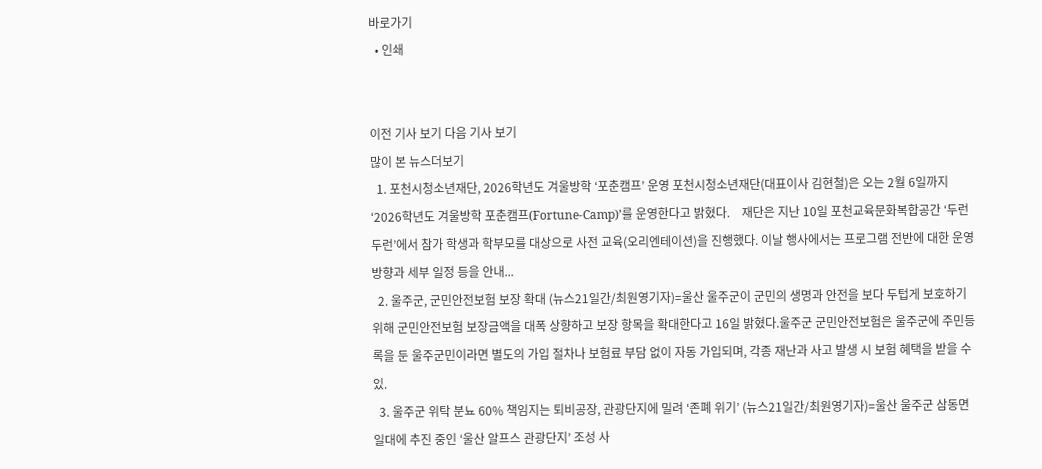바로가기
  • 인쇄


이전 기사 보기 다음 기사 보기
많이 본 뉴스더보기
  1. 포천시청소년재단, 2026학년도 겨울방학 ‘포춘캠프’ 운영 포천시청소년재단(대표이사 김현철)은 오는 2월 6일까지 ‘2026학년도 겨울방학 포춘캠프(Fortune-Camp)’를 운영한다고 밝혔다.    재단은 지난 10일 포천교육문화복합공간 ‘두런두런’에서 참가 학생과 학부모를 대상으로 사전 교육(오리엔테이션)을 진행했다. 이날 행사에서는 프로그램 전반에 대한 운영 방향과 세부 일정 등을 안내...
  2. 울주군, 군민안전보험 보장 확대 (뉴스21일간/최원영기자)=울산 울주군이 군민의 생명과 안전을 보다 두텁게 보호하기 위해 군민안전보험 보장금액을 대폭 상향하고 보장 항목을 확대한다고 16일 밝혔다.울주군 군민안전보험은 울주군에 주민등록을 둔 울주군민이라면 별도의 가입 절차나 보험료 부담 없이 자동 가입되며, 각종 재난과 사고 발생 시 보험 혜택을 받을 수 있.
  3. 울주군 위탁 분뇨 60% 책임지는 퇴비공장, 관광단지에 밀려 ‘존폐 위기’ (뉴스21일간/최원영기자)=울산 울주군 삼동면 일대에 추진 중인 ‘울산 알프스 관광단지’ 조성 사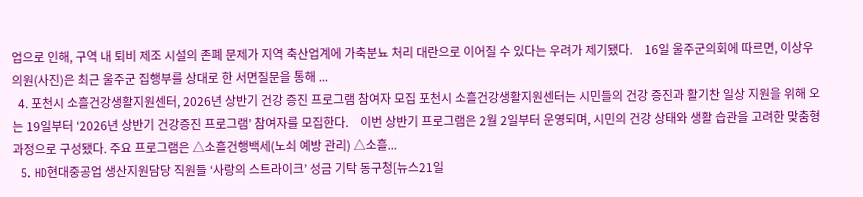업으로 인해, 구역 내 퇴비 제조 시설의 존폐 문제가 지역 축산업계에 가축분뇨 처리 대란으로 이어질 수 있다는 우려가 제기됐다.    16일 울주군의회에 따르면, 이상우 의원(사진)은 최근 울주군 집행부를 상대로 한 서면질문을 통해 ...
  4. 포천시 소흘건강생활지원센터, 2026년 상반기 건강 증진 프로그램 참여자 모집 포천시 소흘건강생활지원센터는 시민들의 건강 증진과 활기찬 일상 지원을 위해 오는 19일부터 ‘2026년 상반기 건강증진 프로그램’ 참여자를 모집한다.    이번 상반기 프로그램은 2월 2일부터 운영되며, 시민의 건강 상태와 생활 습관을 고려한 맞춤형 과정으로 구성됐다. 주요 프로그램은 △소흘건행백세(노쇠 예방 관리) △소흘...
  5. HD현대중공업 생산지원담당 직원들 ‘사랑의 스트라이크’ 성금 기탁 동구청[뉴스21일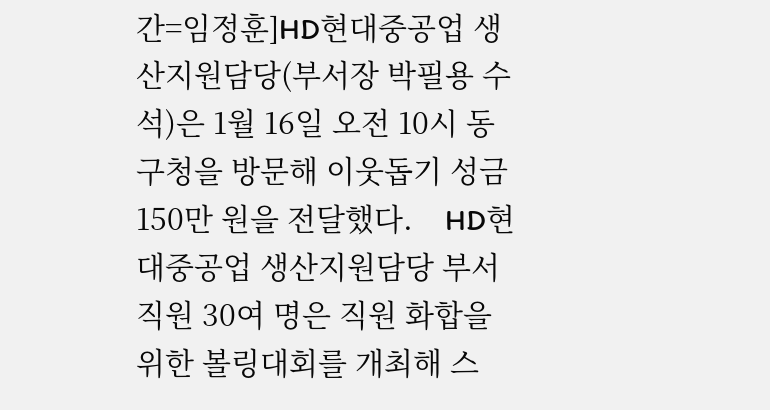간=임정훈]HD현대중공업 생산지원담당(부서장 박필용 수석)은 1월 16일 오전 10시 동구청을 방문해 이웃돕기 성금 150만 원을 전달했다.    HD현대중공업 생산지원담당 부서 직원 30여 명은 직원 화합을 위한 볼링대회를 개최해 스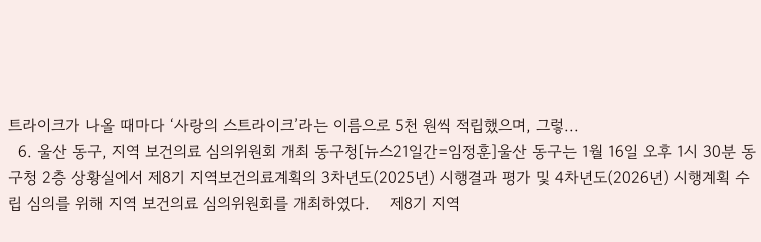트라이크가 나올 때마다 ‘사랑의 스트라이크’라는 이름으로 5천 원씩 적립했으며, 그렇...
  6. 울산 동구, 지역 보건의료 심의위원회 개최 동구청[뉴스21일간=임정훈]울산 동구는 1월 16일 오후 1시 30분 동구청 2층 상황실에서 제8기 지역보건의료계획의 3차년도(2025년) 시행결과 평가 및 4차년도(2026년) 시행계획 수립 심의를 위해 지역 보건의료 심의위원회를 개최하였다.    제8기 지역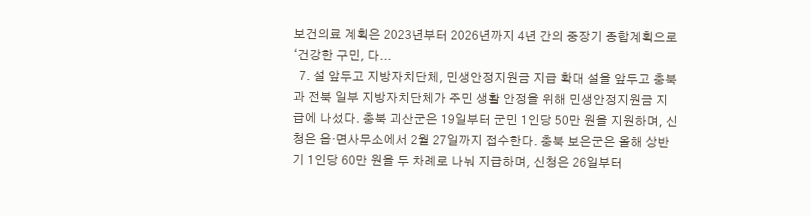보건의료 계획은 2023년부터 2026년까지 4년 간의 중장기 종합계획으로 ‘건강한 구민, 다...
  7. 설 앞두고 지방자치단체, 민생안정지원금 지급 확대 설을 앞두고 충북과 전북 일부 지방자치단체가 주민 생활 안정을 위해 민생안정지원금 지급에 나섰다. 충북 괴산군은 19일부터 군민 1인당 50만 원을 지원하며, 신청은 읍·면사무소에서 2월 27일까지 접수한다. 충북 보은군은 올해 상반기 1인당 60만 원을 두 차례로 나눠 지급하며, 신청은 26일부터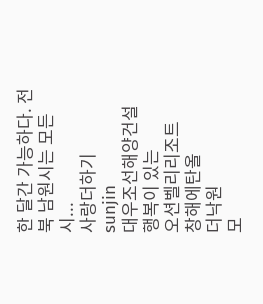한 달간 가능하다. 전북 남원시는 모든 시...
사랑더하기
sunjin
대우조선해양건설
행복이 있는
오션벨리리조트
창해에탄올
더낙원
모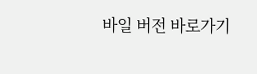바일 버전 바로가기